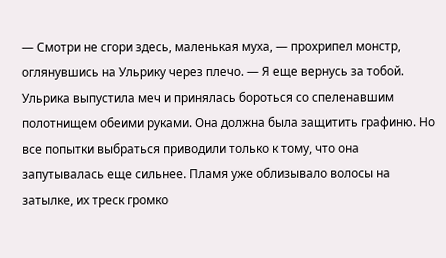— Смотри не сгори здесь, маленькая муха, — прохрипел монстр, оглянувшись на Ульрику через плечо. — Я еще вернусь за тобой.
Ульрика выпустила меч и принялась бороться со спеленавшим полотнищем обеими руками. Она должна была защитить графиню. Но все попытки выбраться приводили только к тому, что она запутывалась еще сильнее. Пламя уже облизывало волосы на затылке, их треск громко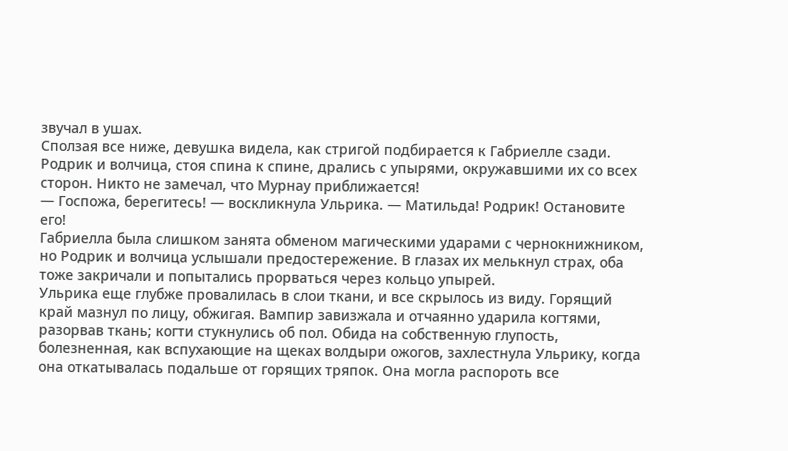звучал в ушах.
Сползая все ниже, девушка видела, как стригой подбирается к Габриелле сзади. Родрик и волчица, стоя спина к спине, дрались с упырями, окружавшими их со всех сторон. Никто не замечал, что Мурнау приближается!
— Госпожа, берегитесь! — воскликнула Ульрика. — Матильда! Родрик! Остановите его!
Габриелла была слишком занята обменом магическими ударами с чернокнижником, но Родрик и волчица услышали предостережение. В глазах их мелькнул страх, оба тоже закричали и попытались прорваться через кольцо упырей.
Ульрика еще глубже провалилась в слои ткани, и все скрылось из виду. Горящий край мазнул по лицу, обжигая. Вампир завизжала и отчаянно ударила когтями, разорвав ткань; когти стукнулись об пол. Обида на собственную глупость, болезненная, как вспухающие на щеках волдыри ожогов, захлестнула Ульрику, когда она откатывалась подальше от горящих тряпок. Она могла распороть все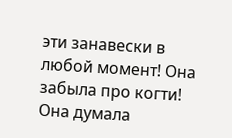эти занавески в любой момент! Она забыла про когти! Она думала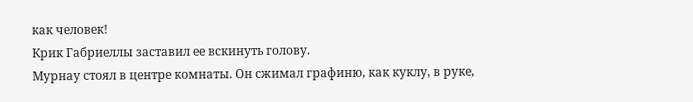как человек!
Крик Габриеллы заставил ее вскинуть голову.
Мурнау стоял в центре комнаты. Он сжимал графиню, как куклу, в руке,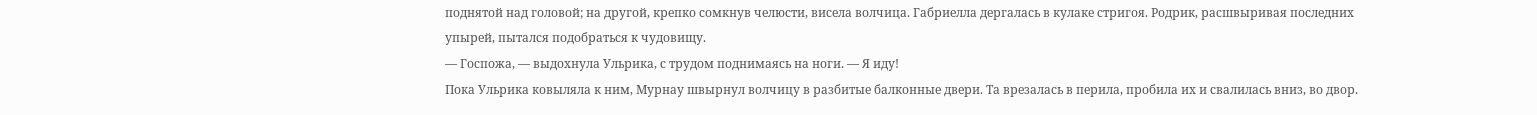поднятой над головой; на другой, крепко сомкнув челюсти, висела волчица. Габриелла дергалась в кулаке стригоя. Родрик, расшвыривая последних упырей, пытался подобраться к чудовищу.
— Госпожа, — выдохнула Ульрика, с трудом поднимаясь на ноги. — Я иду!
Пока Ульрика ковыляла к ним, Мурнау швырнул волчицу в разбитые балконные двери. Та врезалась в перила, пробила их и свалилась вниз, во двор.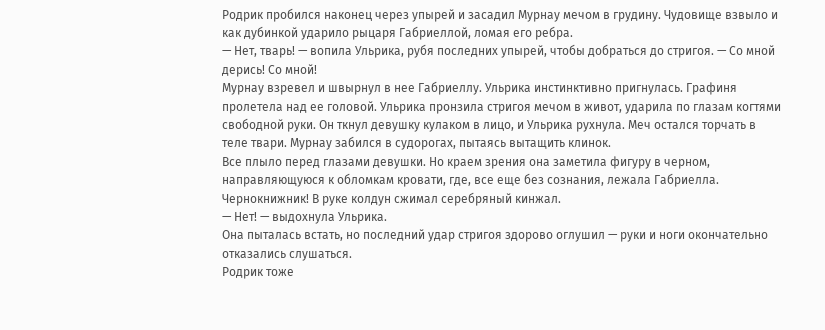Родрик пробился наконец через упырей и засадил Мурнау мечом в грудину. Чудовище взвыло и как дубинкой ударило рыцаря Габриеллой, ломая его ребра.
— Нет, тварь! — вопила Ульрика, рубя последних упырей, чтобы добраться до стригоя. — Со мной дерись! Со мной!
Мурнау взревел и швырнул в нее Габриеллу. Ульрика инстинктивно пригнулась. Графиня пролетела над ее головой. Ульрика пронзила стригоя мечом в живот, ударила по глазам когтями свободной руки. Он ткнул девушку кулаком в лицо, и Ульрика рухнула. Меч остался торчать в теле твари. Мурнау забился в судорогах, пытаясь вытащить клинок.
Все плыло перед глазами девушки. Но краем зрения она заметила фигуру в черном, направляющуюся к обломкам кровати, где, все еще без сознания, лежала Габриелла. Чернокнижник! В руке колдун сжимал серебряный кинжал.
— Нет! — выдохнула Ульрика.
Она пыталась встать, но последний удар стригоя здорово оглушил — руки и ноги окончательно отказались слушаться.
Родрик тоже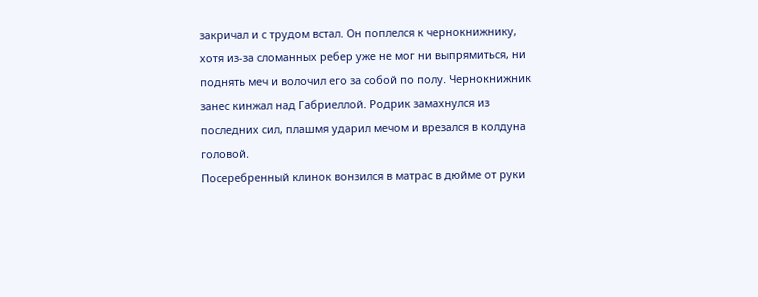закричал и с трудом встал. Он поплелся к чернокнижнику, хотя из-за сломанных ребер уже не мог ни выпрямиться, ни поднять меч и волочил его за собой по полу. Чернокнижник занес кинжал над Габриеллой. Родрик замахнулся из последних сил, плашмя ударил мечом и врезался в колдуна головой.
Посеребренный клинок вонзился в матрас в дюйме от руки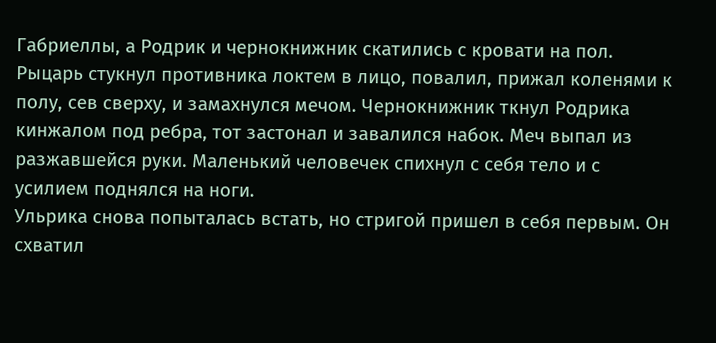Габриеллы, а Родрик и чернокнижник скатились с кровати на пол. Рыцарь стукнул противника локтем в лицо, повалил, прижал коленями к полу, сев сверху, и замахнулся мечом. Чернокнижник ткнул Родрика кинжалом под ребра, тот застонал и завалился набок. Меч выпал из разжавшейся руки. Маленький человечек спихнул с себя тело и с усилием поднялся на ноги.
Ульрика снова попыталась встать, но стригой пришел в себя первым. Он схватил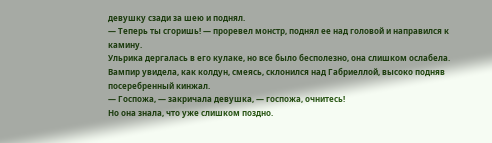девушку сзади за шею и поднял.
— Теперь ты сгоришь! — проревел монстр, поднял ее над головой и направился к камину.
Ульрика дергалась в его кулаке, но все было бесполезно, она слишком ослабела. Вампир увидела, как колдун, смеясь, склонился над Габриеллой, высоко подняв посеребренный кинжал.
— Госпожа, — закричала девушка, — госпожа, очнитесь!
Но она знала, что уже слишком поздно.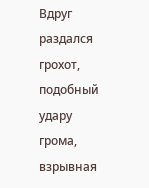Вдруг раздался грохот, подобный удару грома, взрывная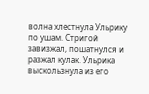волна хлестнула Ульрику по ушам. Стригой завизжал, пошатнулся и разжал кулак. Ульрика выскользнула из его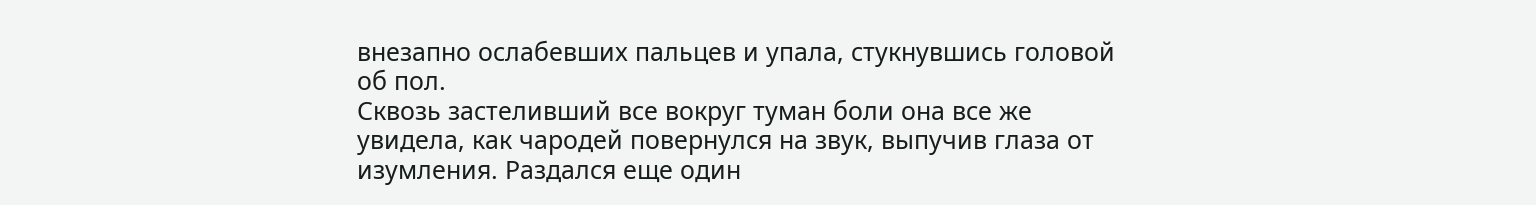внезапно ослабевших пальцев и упала, стукнувшись головой об пол.
Сквозь застеливший все вокруг туман боли она все же увидела, как чародей повернулся на звук, выпучив глаза от изумления. Раздался еще один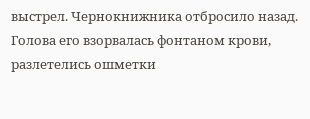выстрел. Чернокнижника отбросило назад. Голова его взорвалась фонтаном крови, разлетелись ошметки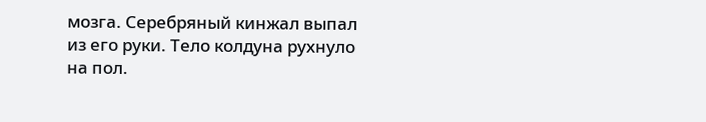мозга. Серебряный кинжал выпал из его руки. Тело колдуна рухнуло на пол.